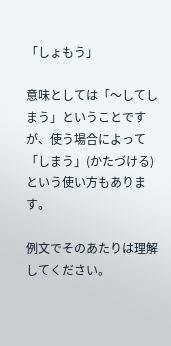「しょもう」

意味としては「〜してしまう」ということですが、使う場合によって「しまう」(かたづける)という使い方もあります。

例文でそのあたりは理解してください。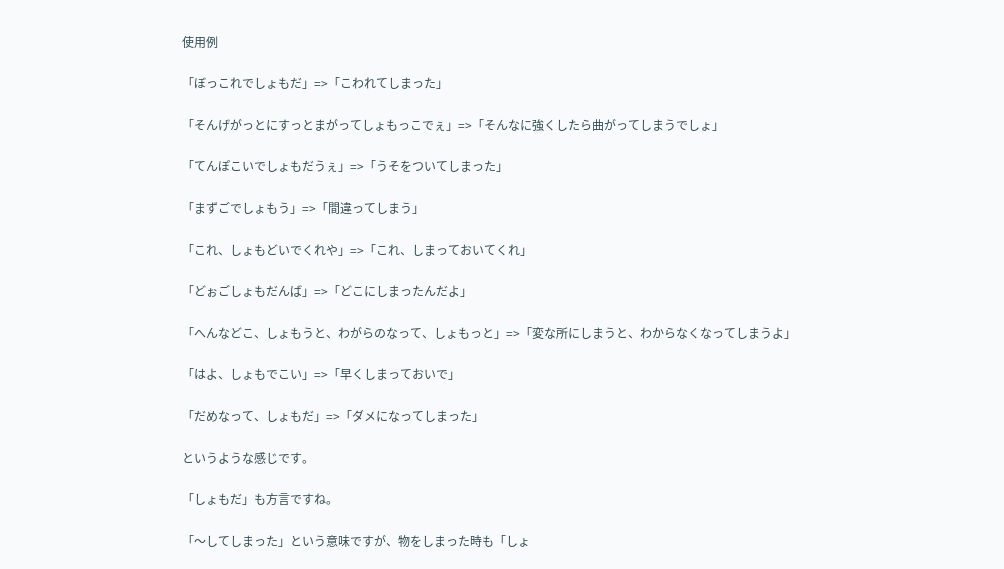使用例

「ぼっこれでしょもだ」=>「こわれてしまった」

「そんげがっとにすっとまがってしょもっこでぇ」=>「そんなに強くしたら曲がってしまうでしょ」

「てんぽこいでしょもだうぇ」=>「うそをついてしまった」

「まずごでしょもう」=>「間違ってしまう」

「これ、しょもどいでくれや」=>「これ、しまっておいてくれ」

「どぉごしょもだんば」=>「どこにしまったんだよ」

「へんなどこ、しょもうと、わがらのなって、しょもっと」=>「変な所にしまうと、わからなくなってしまうよ」

「はよ、しょもでこい」=>「早くしまっておいで」

「だめなって、しょもだ」=>「ダメになってしまった」

というような感じです。

「しょもだ」も方言ですね。

「〜してしまった」という意味ですが、物をしまった時も「しょ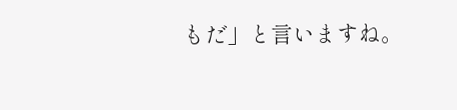もだ」と言いますね。